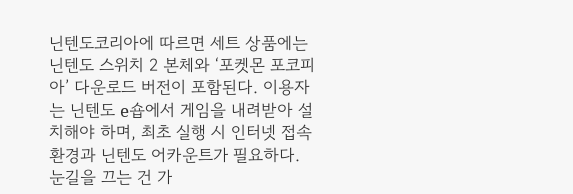닌텐도코리아에 따르면 세트 상품에는 닌텐도 스위치 2 본체와 ‘포켓몬 포코피아’ 다운로드 버전이 포함된다. 이용자는 닌텐도 e숍에서 게임을 내려받아 설치해야 하며, 최초 실행 시 인터넷 접속 환경과 닌텐도 어카운트가 필요하다.
눈길을 끄는 건 가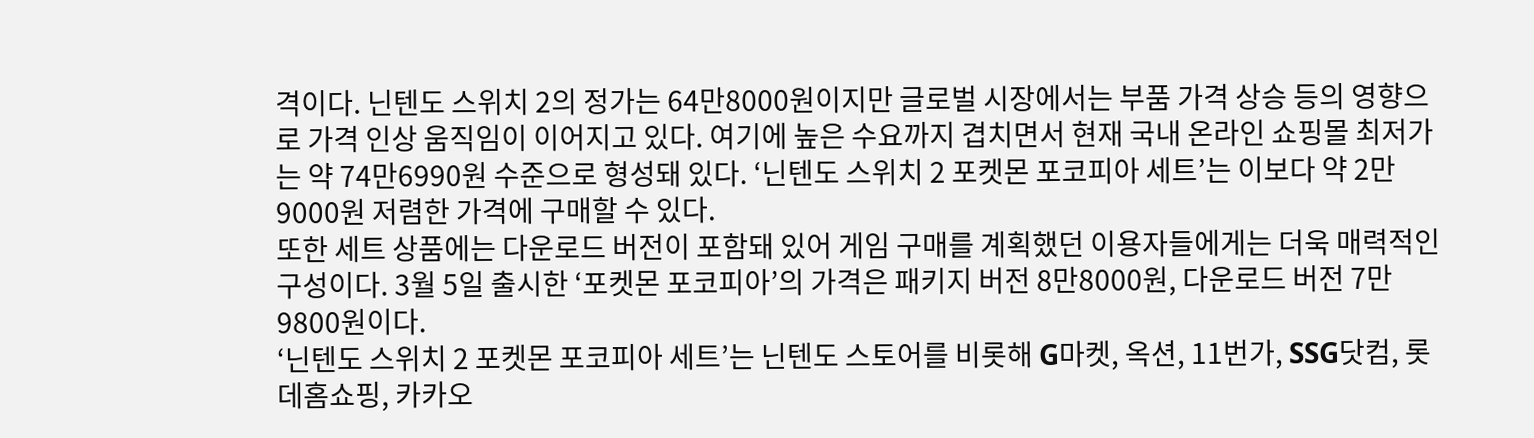격이다. 닌텐도 스위치 2의 정가는 64만8000원이지만 글로벌 시장에서는 부품 가격 상승 등의 영향으로 가격 인상 움직임이 이어지고 있다. 여기에 높은 수요까지 겹치면서 현재 국내 온라인 쇼핑몰 최저가는 약 74만6990원 수준으로 형성돼 있다. ‘닌텐도 스위치 2 포켓몬 포코피아 세트’는 이보다 약 2만9000원 저렴한 가격에 구매할 수 있다.
또한 세트 상품에는 다운로드 버전이 포함돼 있어 게임 구매를 계획했던 이용자들에게는 더욱 매력적인 구성이다. 3월 5일 출시한 ‘포켓몬 포코피아’의 가격은 패키지 버전 8만8000원, 다운로드 버전 7만9800원이다.
‘닌텐도 스위치 2 포켓몬 포코피아 세트’는 닌텐도 스토어를 비롯해 G마켓, 옥션, 11번가, SSG닷컴, 롯데홈쇼핑, 카카오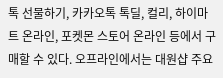톡 선물하기, 카카오톡 톡딜, 컬리, 하이마트 온라인, 포켓몬 스토어 온라인 등에서 구매할 수 있다. 오프라인에서는 대원샵 주요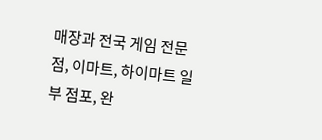매장과 전국 게임 전문점, 이마트, 하이마트 일부 점포, 완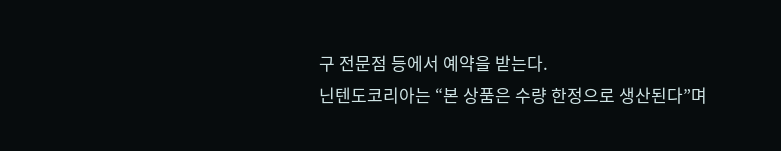구 전문점 등에서 예약을 받는다.
닌텐도코리아는 “본 상품은 수량 한정으로 생산된다”며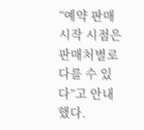“예약 판매 시작 시점은 판매처별로 다를 수 있다”고 안내했다.